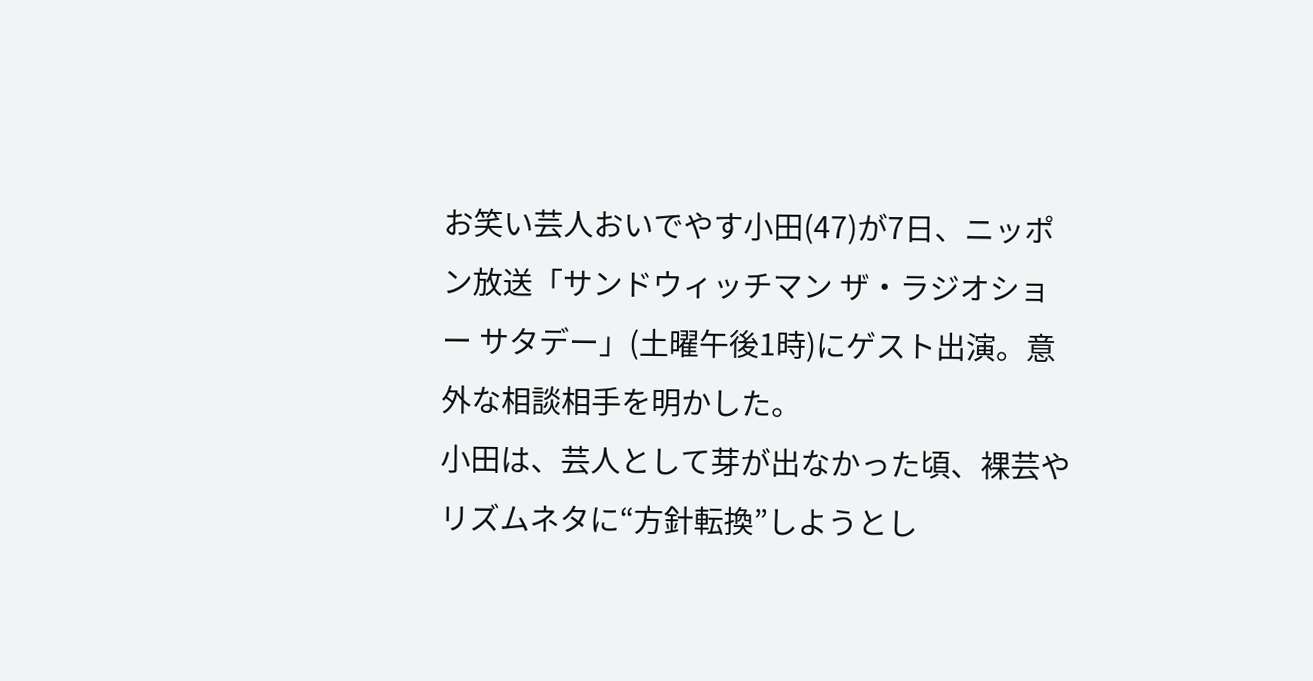お笑い芸人おいでやす小田(47)が7日、ニッポン放送「サンドウィッチマン ザ・ラジオショー サタデー」(土曜午後1時)にゲスト出演。意外な相談相手を明かした。
小田は、芸人として芽が出なかった頃、裸芸やリズムネタに“方針転換”しようとし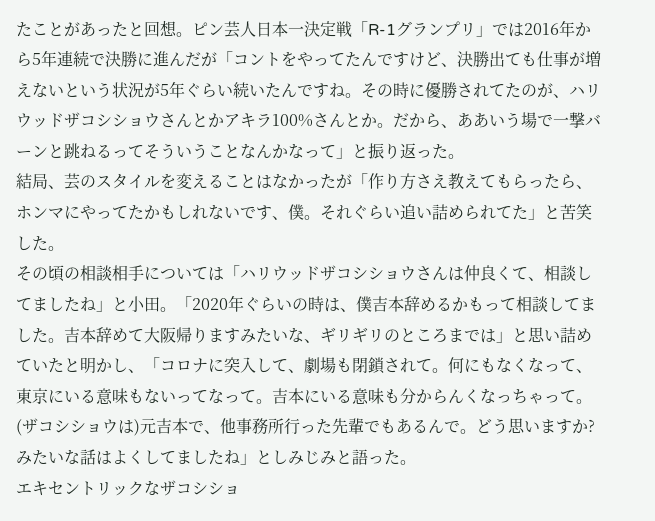たことがあったと回想。ピン芸人日本一決定戦「R-1グランプリ」では2016年から5年連続で決勝に進んだが「コントをやってたんですけど、決勝出ても仕事が増えないという状況が5年ぐらい続いたんですね。その時に優勝されてたのが、ハリウッドザコシショウさんとかアキラ100%さんとか。だから、ああいう場で一撃バーンと跳ねるってそういうことなんかなって」と振り返った。
結局、芸のスタイルを変えることはなかったが「作り方さえ教えてもらったら、ホンマにやってたかもしれないです、僕。それぐらい追い詰められてた」と苦笑した。
その頃の相談相手については「ハリウッドザコシショウさんは仲良くて、相談してましたね」と小田。「2020年ぐらいの時は、僕吉本辞めるかもって相談してました。吉本辞めて大阪帰りますみたいな、ギリギリのところまでは」と思い詰めていたと明かし、「コロナに突入して、劇場も閉鎖されて。何にもなくなって、東京にいる意味もないってなって。吉本にいる意味も分からんくなっちゃって。(ザコシショウは)元吉本で、他事務所行った先輩でもあるんで。どう思いますか? みたいな話はよくしてましたね」としみじみと語った。
エキセントリックなザコシショ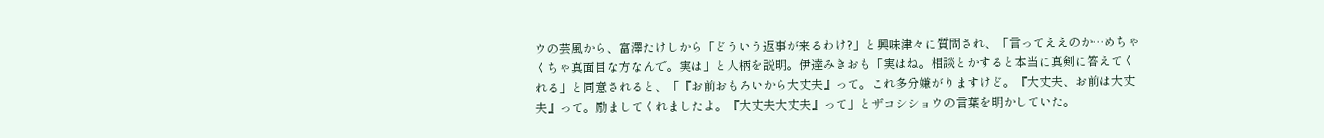ウの芸風から、富澤たけしから「どういう返事が来るわけ?」と興味津々に質問され、「言ってええのか…めちゃくちゃ真面目な方なんで。実は」と人柄を説明。伊達みきおも「実はね。相談とかすると本当に真剣に答えてくれる」と同意されると、「『お前おもろいから大丈夫』って。これ多分嫌がりますけど。『大丈夫、お前は大丈夫』って。励ましてくれましたよ。『大丈夫大丈夫』って」とザコシショウの言葉を明かしていた。